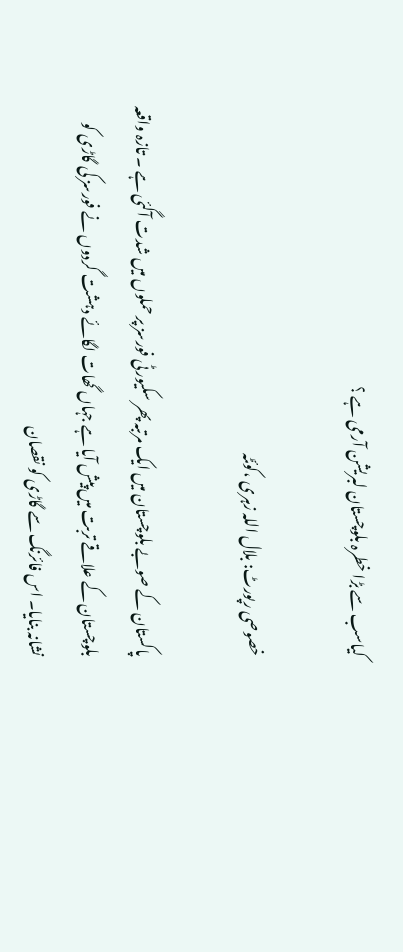کیاسب سے بڑا خطرہ بلوچستان لبریشن آرمی ہے ؟

خصوصی رپورٹ: بلال اللہ زہری ،کوئٹہ

پاکستان کے صوبے بلوچستان میں ایک مرتبہ پھر سکیورٹی فورسز پر حملوں میں شدت آگئی ہے ۔ تازہ واقعہ بلوچستان کے علاقے تربت میں پیش آیا ہے جہاں گھات لگائے دہشت گردوں نے فورسز کی گاڑی کو نشانہ بنایا۔ اس فائرنگ سے گاڑی کو نقصان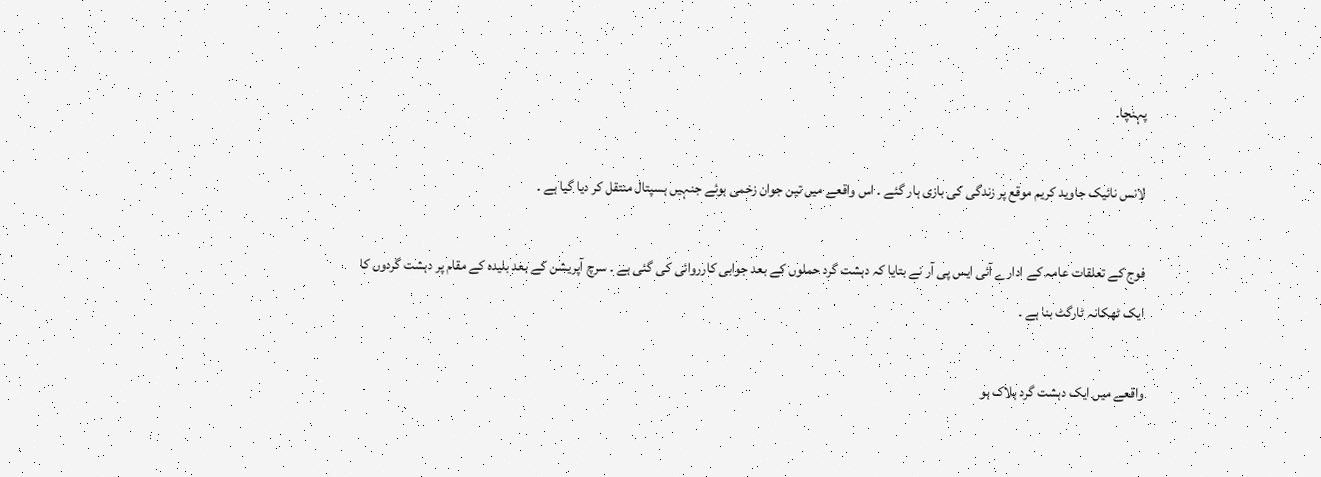پہنچا۔

لانس نائیک جاوید کریم موقع پر زندگی کی بازی ہار گئے ۔ اس واقعے میں تین جوان زخمی ہوئے جنہیں ہسپتال منتقل کر دیا گیا ہے ۔

فوج کے تعلقات عامہ کے ادارے آئی ایس پی آر نے بتایا کہ دہشت گرد حملوں کے بعد جوابی کارروائی کی گئی ہے ۔ سرچ آپریشن کے بعد بلیدہ کے مقام پر دہشت گردوں کا ایک ٹھکانہ ٹارگٹ بنا ہے ۔

واقعے میں ایک دہشت گرد ہلاک ہو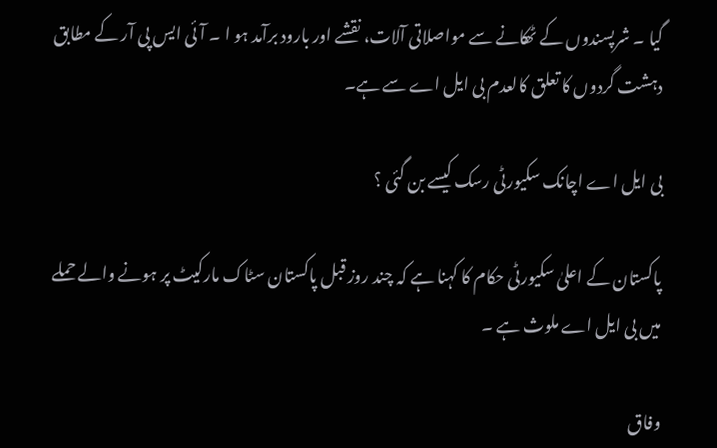گیا ۔ شرپسندوں کے ٹھکانے سے مواصلاتی آلات، نقشے اور بارود برآمد ہو ا ۔ آئی ایس پی آر کے مطابق دہشت گردوں کا تعلق کالعدم بی ایل اے سے ہے۔

بی ایل اے اچانک سکیورٹی رسک کیسے بن گئی ؟

پاکستان کے اعلیٰ سکیورٹی حکام کا کہنا ہے کہ چند روز قبل پاکستان سٹاک مارکیٹ پر ہونے والے حملے میں بی ایل اے ملوث ہے ۔

وفاق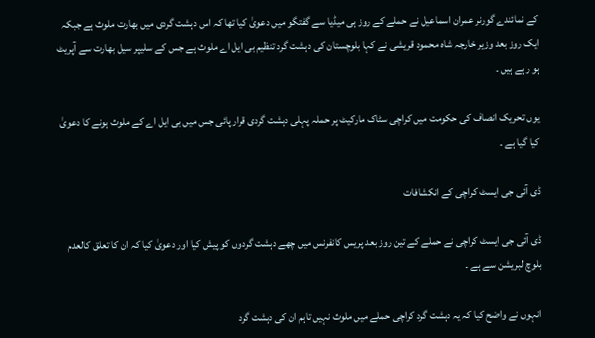کے نمائندے گورنر عمران اسماعیل نے حملے کے روز ہی میڈیا سے گفتگو میں دعویٰ کیا تھا کہ اس دہشت گردی میں بھارت ملوث ہے جبکہ ایک روز بعد وزیر خارجہ شاہ محمود قریشی نے کہا بلوچستان کی دہشت گرد تنظیم بی ایل اے ملوث ہے جس کے سلیپر سیل بھارت سے آپریٹ ہو رہے ہیں ۔

یوں تحریک انصاف کی حکومت میں کراچی سٹاک مارکیٹ پر حملہ پہلی دہشت گردی قرار پائی جس میں بی ایل اے کے ملوث ہونے کا دعویٰ کیا گیا ہے ۔

ڈی آئی جی ایسٹ کراچی کے انکشافات

ڈی آئی جی ایسٹ کراچی نے حملے کے تین روز بعد پریس کانفرنس میں چھے دہشت گردوں کو پیش کیا اور دعویٰ کیا کہ ان کا تعلق کالعدم بلوچ لبریشن سے ہے ۔

انہوں نے واضح کیا کہ یہ دہشت گرد کراچی حملے میں ملوث نہیں تاہم ان کی دہشت گرد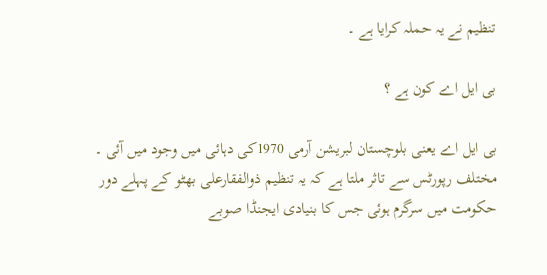تنظیم نے یہ حملہ کرایا ہے ۔

بی ایل اے کون ہے ؟

بی ایل اے یعنی بلوچستان لبریشن آرمی 1970کی دہائی میں وجود میں آئی ۔ مختلف رپورٹس سے تاثر ملتا ہے کہ یہ تنظیم ذوالفقارعلی بھٹو کے پہلے دور حکومت میں سرگرم ہوئی جس کا بنیادی ایجنڈا صوبے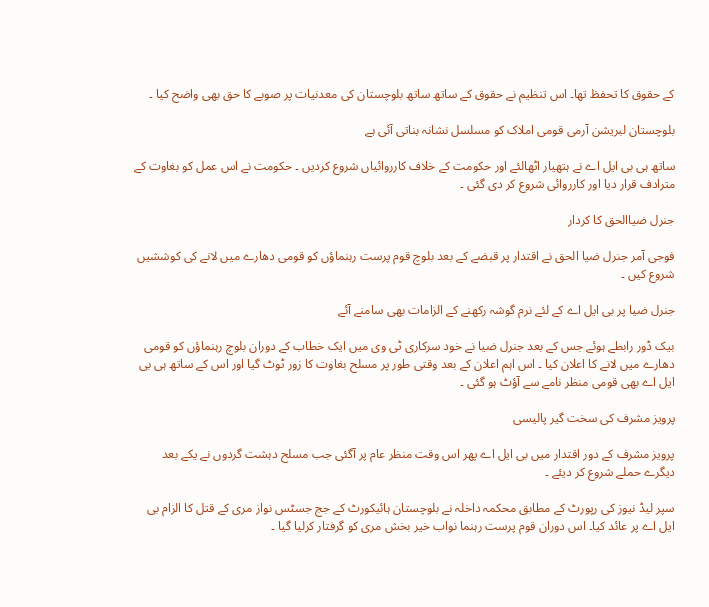کے حقوق کا تحفظ تھا۔ اس تنظیم نے حقوق کے ساتھ ساتھ بلوچستان کی معدنیات پر صوبے کا حق بھی واضح کیا ۔

بلوچستان لبریشن آرمی قومی املاک کو مسلسل نشانہ بناتی آئی ہے

ساتھ ہی بی ایل اے نے ہتھیار اٹھالئے اور حکومت کے خلاف کارروائیاں شروع کردیں ۔ حکومت نے اس عمل کو بغاوت کے مترادف قرار دیا اور کارروائی شروع کر دی گئی ۔

جنرل ضیاالحق کا کردار

فوجی آمر جنرل ضیا الحق نے اقتدار پر قبضے کے بعد بلوچ قوم پرست رہنماؤں کو قومی دھارے میں لانے کی کوششیں شروع کیں ۔

جنرل ضیا پر بی ایل اے کے لئے نرم گوشہ رکھنے کے الزامات بھی سامنے آئے

بیک ڈور رابطے ہوئے جس کے بعد جنرل ضیا نے خود سرکاری ٹی وی میں ایک خطاب کے دوران بلوچ رہنماؤں کو قومی دھارے میں لانے کا اعلان کیا ۔ اس اہم اعلان کے بعد وقتی طور پر مسلح بغاوت کا زور ٹوٹ گیا اور اس کے ساتھ ہی بی ایل اے بھی قومی منظر نامے سے آؤٹ ہو گئی ۔

پرویز مشرف کی سخت گیر پالیسی

پرویز مشرف کے دور اقتدار میں بی ایل اے پھر اس وقت منظر عام پر آگئی جب مسلح دہشت گردوں نے یکے بعد دیگرے حملے شروع کر دیئے ۔

سپر لیڈ نیوز کی رپورٹ کے مطابق محکمہ داخلہ نے بلوچستان ہائیکورٹ کے جج جسٹس نواز مری کے قتل کا الزام بی ایل اے پر عائد کیا۔ اس دوران قوم پرست رہنما نواب خیر بخش مری کو گرفتار کرلیا گیا ۔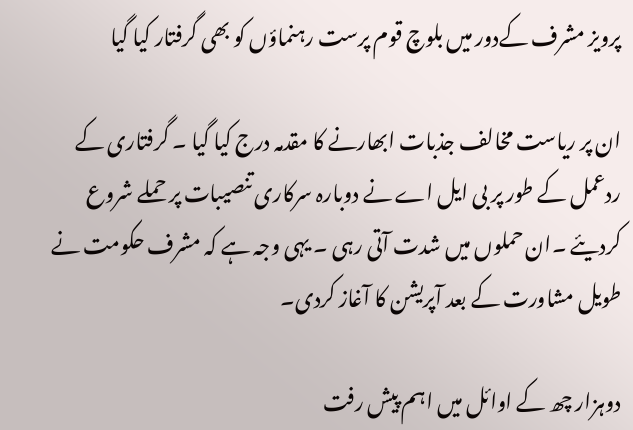پرویز مشرف کےدور میں بلوچ قوم پرست رہنماؤں کو بھی گرفتار کیا گیا

ان پر ریاست مخالف جذبات ابھارنے کا مقدمہ درج کیا گیا ۔ گرفتاری کے ردعمل کے طور پر بی ایل اے نے دوبارہ سرکاری تنصیبات پر حملے شروع کردیئے ۔ان حملوں میں شدت آتی رہی ۔ یہی وجہ ہے کہ مشرف حکومت نے طویل مشاورت کے بعد آپریشن کا آغاز کردی۔

دوہزار چھ کے اوائل میں اہم پیش رفت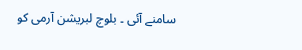سامنے آئی ۔ بلوچ لبریشن آرمی کو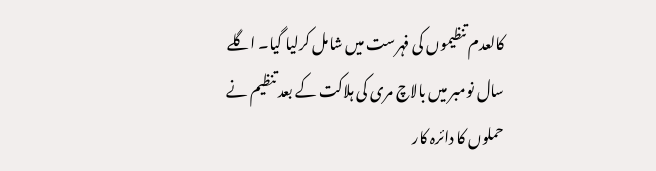کالعدم تنظیموں کی فہرست میں شامل کرلیا گیا۔ اگلے سال نومبر میں بالاچ مری کی ہلاکت کے بعد تنظیم نے حملوں کا دائرہ کار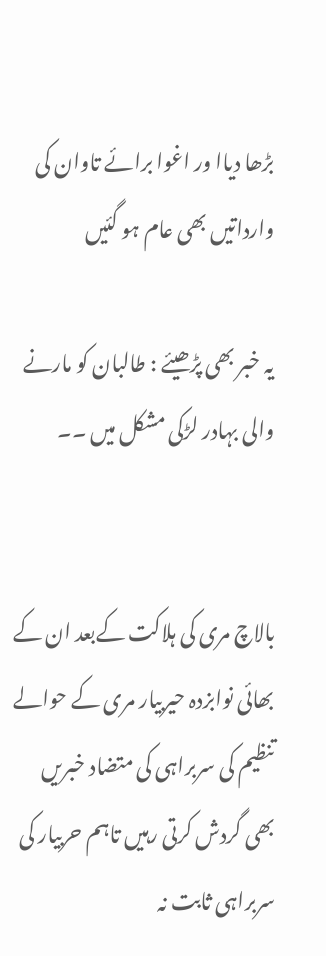بڑھا دیاا ور اغوا برائے تاوان کی وارداتیں بھی عام ہو گئیں

یہ خبر بھی پڑھیئے : طالبان کو مارنے والی بہادر لڑکی مشکل میں ۔۔


بالاچ مری کی ہلاکت کےبعد ان کے بھائی نوابزدہ حیربیار مری کے حوالے تنظیم کی سربراہی کی متضاد خبریں بھی گردش کرتی رہیں تاہم حربیار کی سربراہی ثابت نہ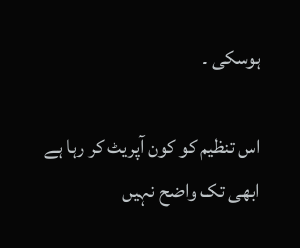ہوسکی ۔

اس تنظیم کو کون آپریٹ کر رہا ہے ابھی تک واضح نہیں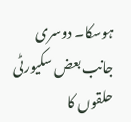ہوسکا۔ دوسری جانب بعض سکیورٹی حلقوں کا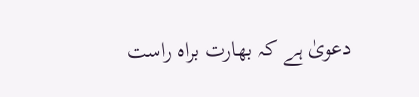دعویٰ ہے کہ بھارت براہ راست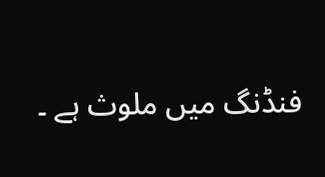فنڈنگ میں ملوث ہے ۔